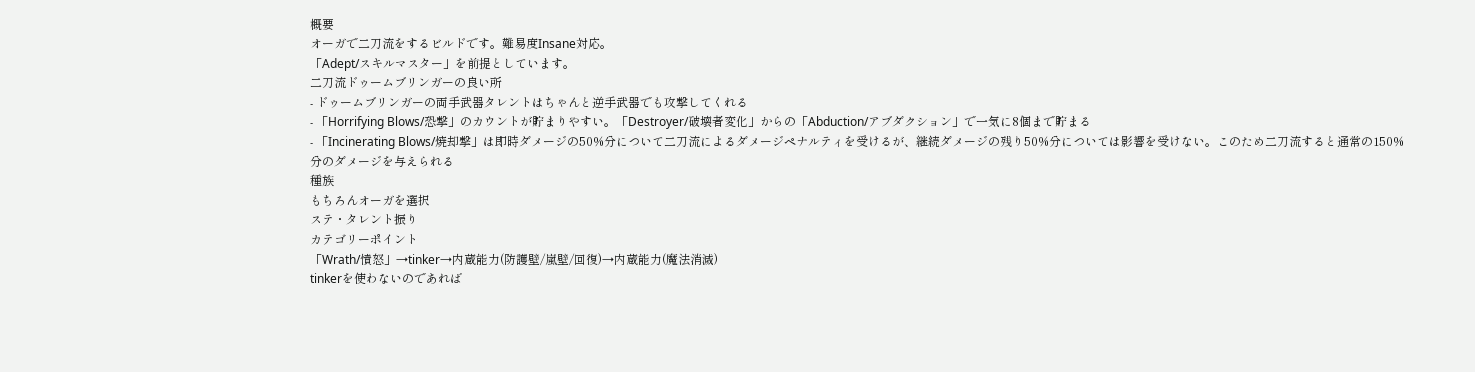概要
オーガで二刀流をするビルドです。難易度Insane対応。
「Adept/スキルマスター」を前提としています。
二刀流ドゥームブリンガーの良い所
- ドゥームブリンガーの両手武器タレントはちゃんと逆手武器でも攻撃してくれる
- 「Horrifying Blows/恐撃」のカウントが貯まりやすい。「Destroyer/破壊者変化」からの「Abduction/アブダクション」で一気に8個まで貯まる
- 「Incinerating Blows/焼却撃」は即時ダメージの50%分について二刀流によるダメージペナルティを受けるが、継続ダメージの残り50%分については影響を受けない。このため二刀流すると通常の150%分のダメージを与えられる
種族
もちろんオーガを選択
ステ・タレント振り
カテゴリーポイント
「Wrath/憤怒」→tinker→内蔵能力(防護壁/嵐壁/回復)→内蔵能力(魔法消滅)
tinkerを使わないのであれば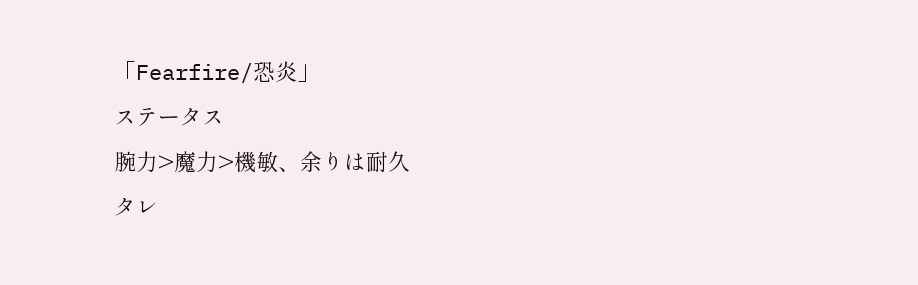「Fearfire/恐炎」
ステータス
腕力>魔力>機敏、余りは耐久
タレ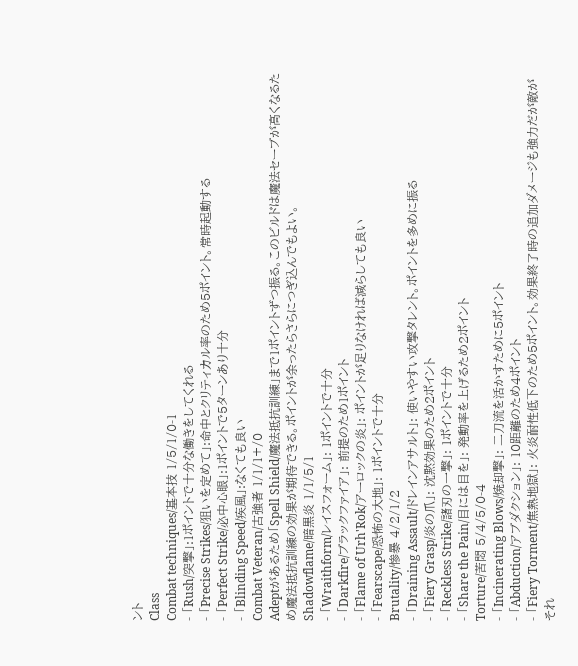ント
Class
Combat techniques/基本技 1/5/1/0-1
- 「Rush/突撃」:1ポイントで十分な働きをしてくれる
- 「Precise Strikes/狙いを定めて」:命中とクリティカル率のため5ポイント。常時起動する
- 「Perfect Strike/必中心眼」:1ポイントで5ターンあり十分
- 「Blinding Speed/疾風」:なくても良い
Combat Veteran/古強者 1/1/1+/0
Adeptがあるため「Spell Shield/魔法抵抗訓練」まで1ポイントずつ振る。このビルドは魔法セーブが高くなるため魔法抵抗訓練の効果が期待できる。ポイントが余ったらさらにつぎ込んでもよい。
Shadowflame/暗黒炎 1/1/5/1
- 「Wraithform/レイスフォーム」: 1ポイントで十分
- 「Darkfire/ブラックファイア」: 前提のため1ポイント
- 「Flame of Urh'Rok/アーロックの炎」: ポイントが足りなければ減らしても良い
- 「Fearscape/恐怖の大地」: 1ポイントで十分
Brutality/惨暴 4/2/1/2
- 「Draining Assault/ドレインアサルト」: 使いやすい攻撃タレント。ポイントを多めに振る
- 「Fiery Grasp/炎の爪」: 沈黙効果のため2ポイント
- 「Reckless Strike/諸刃の一撃」: 1ポイントで十分
- 「Share the Pain/目には目を」: 発動率を上げるため2ポイント
Torture/苦悶 5/4/5/0-4
- 「Incinerating Blows/焼却撃」: 二刀流を活かすために5ポイント
- 「Abduction/アブダクション」: 10距離のため4ポイント
- 「Fiery Torment/焦熱地獄」: 火炎耐性低下のため5ポイント。効果終了時の追加ダメージも強力だが敵がそれ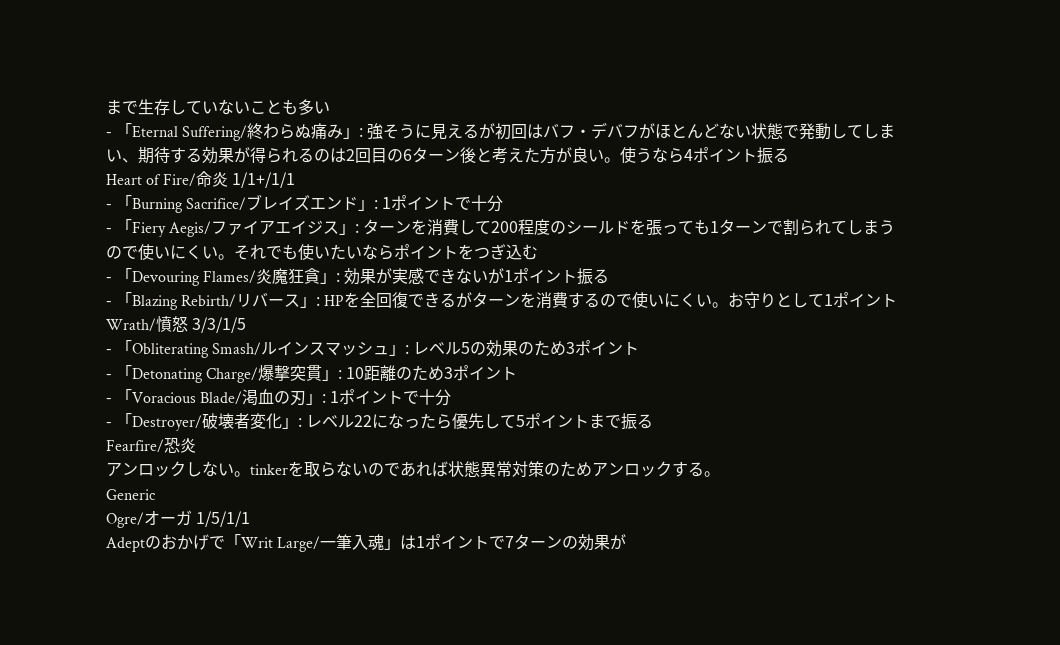まで生存していないことも多い
- 「Eternal Suffering/終わらぬ痛み」: 強そうに見えるが初回はバフ・デバフがほとんどない状態で発動してしまい、期待する効果が得られるのは2回目の6ターン後と考えた方が良い。使うなら4ポイント振る
Heart of Fire/命炎 1/1+/1/1
- 「Burning Sacrifice/ブレイズエンド」: 1ポイントで十分
- 「Fiery Aegis/ファイアエイジス」: ターンを消費して200程度のシールドを張っても1ターンで割られてしまうので使いにくい。それでも使いたいならポイントをつぎ込む
- 「Devouring Flames/炎魔狂貪」: 効果が実感できないが1ポイント振る
- 「Blazing Rebirth/リバース」: HPを全回復できるがターンを消費するので使いにくい。お守りとして1ポイント
Wrath/憤怒 3/3/1/5
- 「Obliterating Smash/ルインスマッシュ」: レベル5の効果のため3ポイント
- 「Detonating Charge/爆撃突貫」: 10距離のため3ポイント
- 「Voracious Blade/渇血の刃」: 1ポイントで十分
- 「Destroyer/破壊者変化」: レベル22になったら優先して5ポイントまで振る
Fearfire/恐炎
アンロックしない。tinkerを取らないのであれば状態異常対策のためアンロックする。
Generic
Ogre/オーガ 1/5/1/1
Adeptのおかげで「Writ Large/一筆入魂」は1ポイントで7ターンの効果が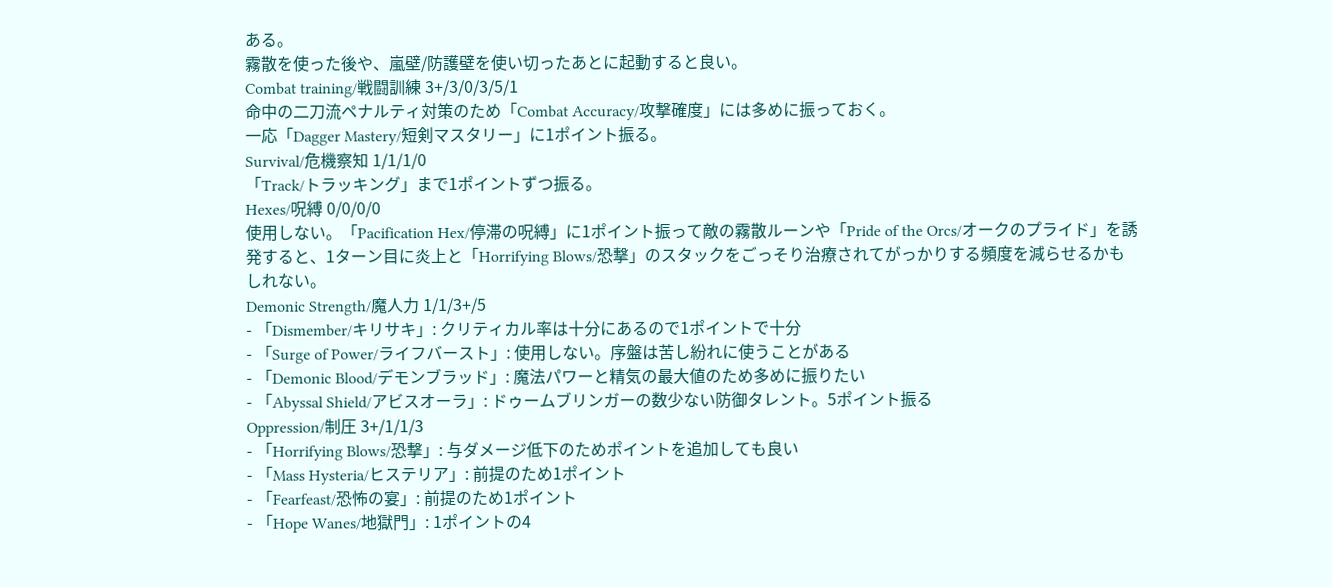ある。
霧散を使った後や、嵐壁/防護壁を使い切ったあとに起動すると良い。
Combat training/戦闘訓練 3+/3/0/3/5/1
命中の二刀流ペナルティ対策のため「Combat Accuracy/攻撃確度」には多めに振っておく。
一応「Dagger Mastery/短剣マスタリー」に1ポイント振る。
Survival/危機察知 1/1/1/0
「Track/トラッキング」まで1ポイントずつ振る。
Hexes/呪縛 0/0/0/0
使用しない。「Pacification Hex/停滞の呪縛」に1ポイント振って敵の霧散ルーンや「Pride of the Orcs/オークのプライド」を誘発すると、1ターン目に炎上と「Horrifying Blows/恐撃」のスタックをごっそり治療されてがっかりする頻度を減らせるかもしれない。
Demonic Strength/魔人力 1/1/3+/5
- 「Dismember/キリサキ」: クリティカル率は十分にあるので1ポイントで十分
- 「Surge of Power/ライフバースト」: 使用しない。序盤は苦し紛れに使うことがある
- 「Demonic Blood/デモンブラッド」: 魔法パワーと精気の最大値のため多めに振りたい
- 「Abyssal Shield/アビスオーラ」: ドゥームブリンガーの数少ない防御タレント。5ポイント振る
Oppression/制圧 3+/1/1/3
- 「Horrifying Blows/恐撃」: 与ダメージ低下のためポイントを追加しても良い
- 「Mass Hysteria/ヒステリア」: 前提のため1ポイント
- 「Fearfeast/恐怖の宴」: 前提のため1ポイント
- 「Hope Wanes/地獄門」: 1ポイントの4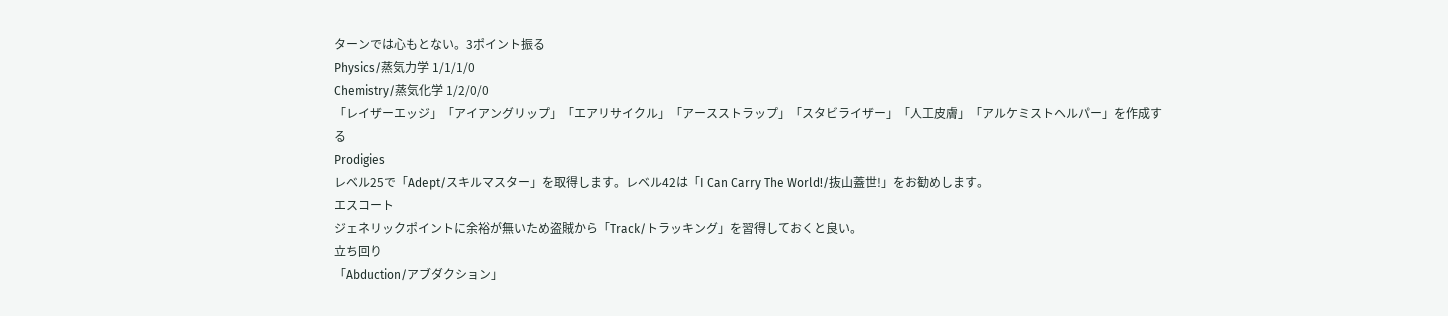ターンでは心もとない。3ポイント振る
Physics/蒸気力学 1/1/1/0
Chemistry/蒸気化学 1/2/0/0
「レイザーエッジ」「アイアングリップ」「エアリサイクル」「アースストラップ」「スタビライザー」「人工皮膚」「アルケミストヘルパー」を作成する
Prodigies
レベル25で「Adept/スキルマスター」を取得します。レベル42は「I Can Carry The World!/抜山蓋世!」をお勧めします。
エスコート
ジェネリックポイントに余裕が無いため盗賊から「Track/トラッキング」を習得しておくと良い。
立ち回り
「Abduction/アブダクション」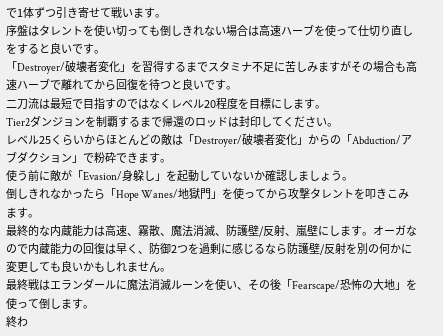で1体ずつ引き寄せて戦います。
序盤はタレントを使い切っても倒しきれない場合は高速ハーブを使って仕切り直しをすると良いです。
「Destroyer/破壊者変化」を習得するまでスタミナ不足に苦しみますがその場合も高速ハーブで離れてから回復を待つと良いです。
二刀流は最短で目指すのではなくレベル20程度を目標にします。
Tier2ダンジョンを制覇するまで帰還のロッドは封印してください。
レベル25くらいからほとんどの敵は「Destroyer/破壊者変化」からの「Abduction/アブダクション」で粉砕できます。
使う前に敵が「Evasion/身躱し」を起動していないか確認しましょう。
倒しきれなかったら「Hope Wanes/地獄門」を使ってから攻撃タレントを叩きこみます。
最終的な内蔵能力は高速、霧散、魔法消滅、防護壁/反射、嵐壁にします。オーガなので内蔵能力の回復は早く、防御2つを過剰に感じるなら防護壁/反射を別の何かに変更しても良いかもしれません。
最終戦はエランダールに魔法消滅ルーンを使い、その後「Fearscape/恐怖の大地」を使って倒します。
終わ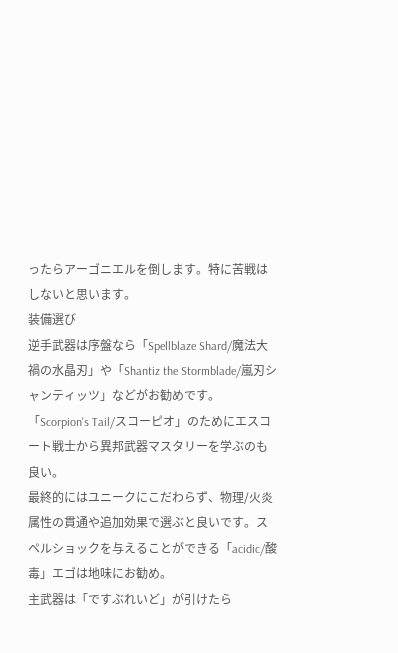ったらアーゴニエルを倒します。特に苦戦はしないと思います。
装備選び
逆手武器は序盤なら「Spellblaze Shard/魔法大禍の水晶刃」や「Shantiz the Stormblade/嵐刃シャンティッツ」などがお勧めです。
「Scorpion's Tail/スコーピオ」のためにエスコート戦士から異邦武器マスタリーを学ぶのも良い。
最終的にはユニークにこだわらず、物理/火炎属性の貫通や追加効果で選ぶと良いです。スペルショックを与えることができる「acidic/酸毒」エゴは地味にお勧め。
主武器は「ですぶれいど」が引けたら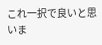これ一択で良いと思いま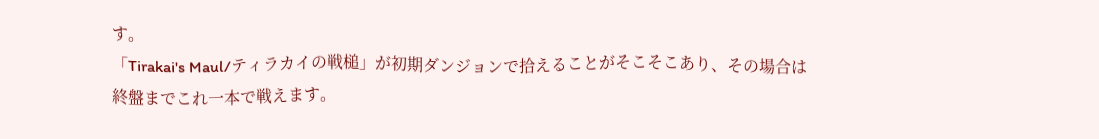す。
「Tirakai's Maul/ティラカイの戦槌」が初期ダンジョンで拾えることがそこそこあり、その場合は終盤までこれ一本で戦えます。